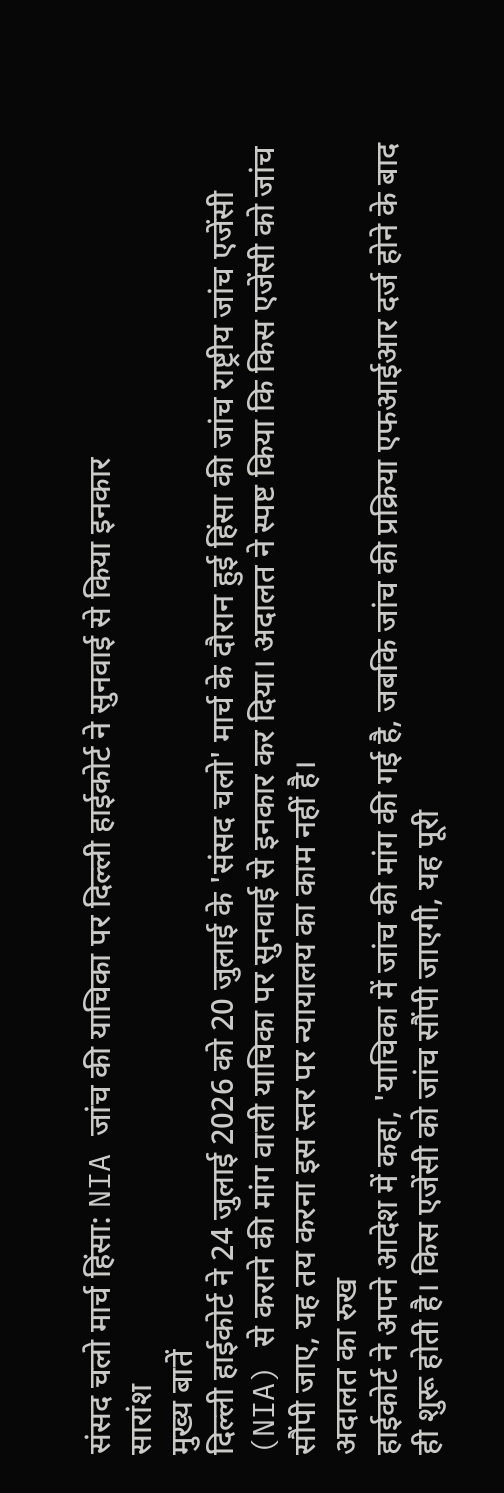संसद चलो मार्च हिंसा: NIA जांच की याचिका पर दिल्ली हाईकोर्ट ने सुनवाई से किया इनकार
सारांश
मुख्य बातें
दिल्ली हाईकोर्ट ने 24 जुलाई 2026 को 20 जुलाई के 'संसद चलो' मार्च के दौरान हुई हिंसा की जांच राष्ट्रीय जांच एजेंसी (NIA) से कराने की मांग वाली याचिका पर सुनवाई से इनकार कर दिया। अदालत ने स्पष्ट किया कि किस एजेंसी को जांच सौंपी जाए, यह तय करना इस स्तर पर न्यायालय का काम नहीं है।
अदालत का रुख
हाईकोर्ट ने अपने आदेश में कहा, 'याचिका में जांच की मांग की गई है, जबकि जांच की प्रक्रिया एफआईआर दर्ज होने के बाद ही शुरू होती है। किस एजेंसी को जांच सौंपी जाएगी, यह पूरी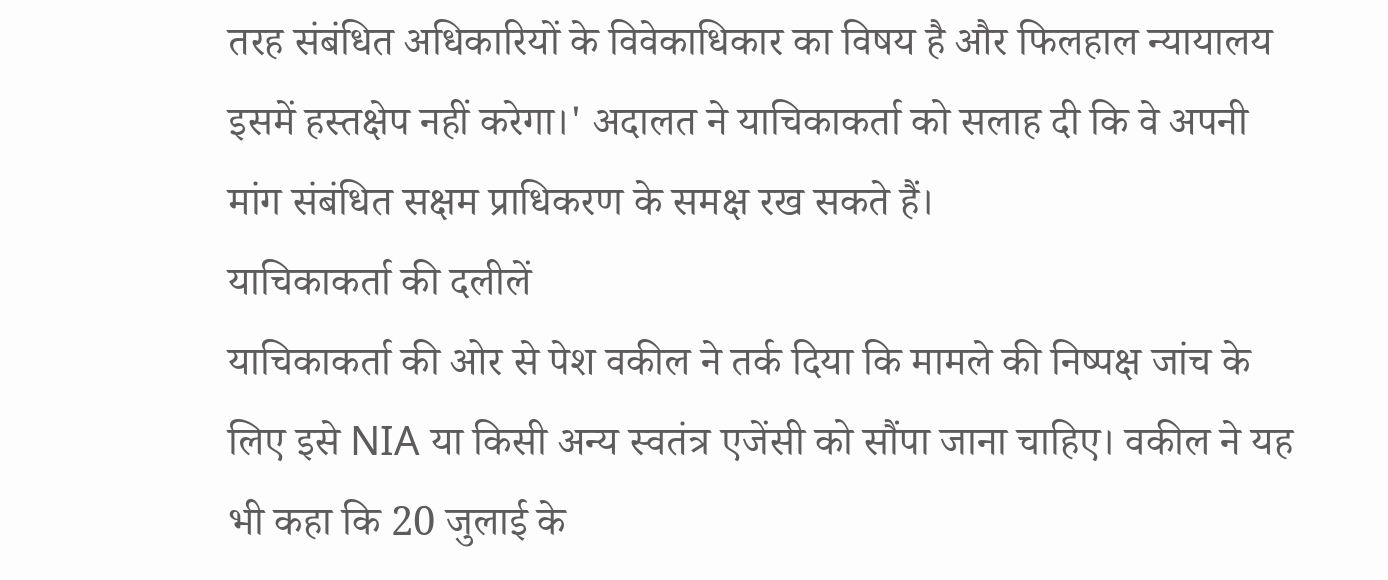तरह संबंधित अधिकारियों के विवेकाधिकार का विषय है और फिलहाल न्यायालय इसमें हस्तक्षेप नहीं करेगा।' अदालत ने याचिकाकर्ता को सलाह दी कि वे अपनी मांग संबंधित सक्षम प्राधिकरण के समक्ष रख सकते हैं।
याचिकाकर्ता की दलीलें
याचिकाकर्ता की ओर से पेश वकील ने तर्क दिया कि मामले की निष्पक्ष जांच के लिए इसे NIA या किसी अन्य स्वतंत्र एजेंसी को सौंपा जाना चाहिए। वकील ने यह भी कहा कि 20 जुलाई के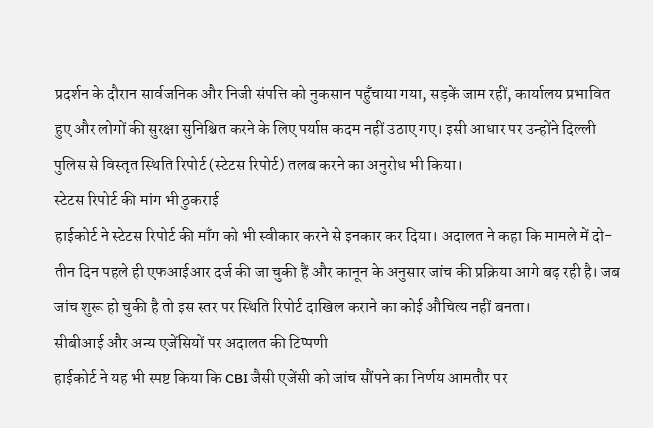प्रदर्शन के दौरान सार्वजनिक और निजी संपत्ति को नुकसान पहुँचाया गया, सड़कें जाम रहीं, कार्यालय प्रभावित हुए और लोगों की सुरक्षा सुनिश्चित करने के लिए पर्याप्त कदम नहीं उठाए गए। इसी आधार पर उन्होंने दिल्ली पुलिस से विस्तृत स्थिति रिपोर्ट (स्टेटस रिपोर्ट) तलब करने का अनुरोध भी किया।
स्टेटस रिपोर्ट की मांग भी ठुकराई
हाईकोर्ट ने स्टेटस रिपोर्ट की माँग को भी स्वीकार करने से इनकार कर दिया। अदालत ने कहा कि मामले में दो-तीन दिन पहले ही एफआईआर दर्ज की जा चुकी हैं और कानून के अनुसार जांच की प्रक्रिया आगे बढ़ रही है। जब जांच शुरू हो चुकी है तो इस स्तर पर स्थिति रिपोर्ट दाखिल कराने का कोई औचित्य नहीं बनता।
सीबीआई और अन्य एजेंसियों पर अदालत की टिप्पणी
हाईकोर्ट ने यह भी स्पष्ट किया कि CBI जैसी एजेंसी को जांच सौंपने का निर्णय आमतौर पर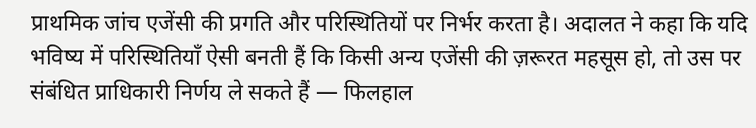प्राथमिक जांच एजेंसी की प्रगति और परिस्थितियों पर निर्भर करता है। अदालत ने कहा कि यदि भविष्य में परिस्थितियाँ ऐसी बनती हैं कि किसी अन्य एजेंसी की ज़रूरत महसूस हो, तो उस पर संबंधित प्राधिकारी निर्णय ले सकते हैं — फिलहाल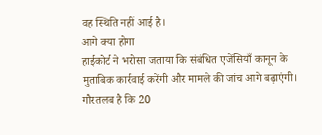वह स्थिति नहीं आई है।
आगे क्या होगा
हाईकोर्ट ने भरोसा जताया कि संबंधित एजेंसियाँ कानून के मुताबिक कार्रवाई करेंगी और मामले की जांच आगे बढ़ाएंगी। गौरतलब है कि 20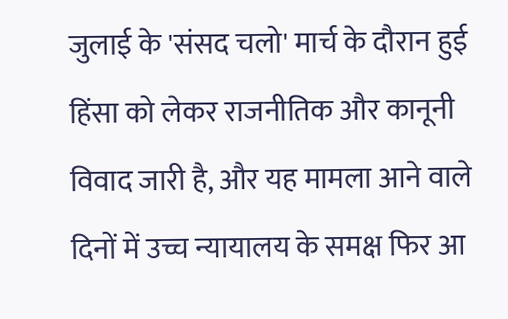जुलाई के 'संसद चलो' मार्च के दौरान हुई हिंसा को लेकर राजनीतिक और कानूनी विवाद जारी है, और यह मामला आने वाले दिनों में उच्च न्यायालय के समक्ष फिर आ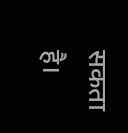सकता है।